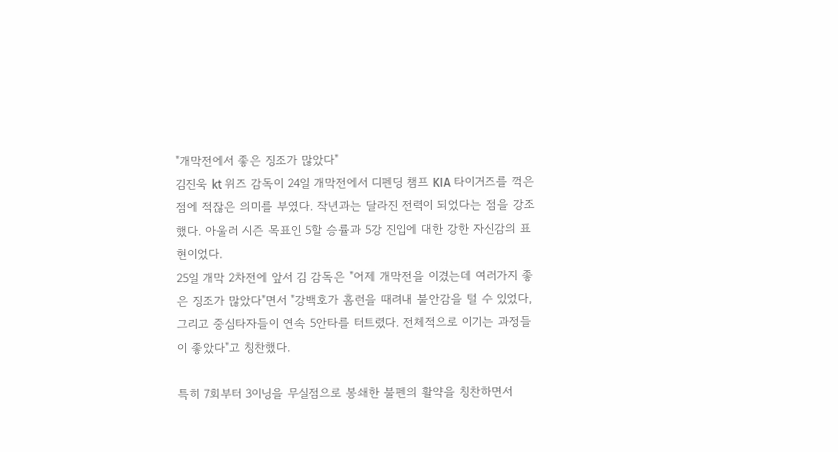"개막전에서 좋은 징조가 많았다"
김진욱 kt 위즈 감독이 24일 개막전에서 디펜딩 챔프 KIA 타이거즈를 꺽은 점에 적잖은 의미를 부였다. 작년과는 달라진 전력이 되었다는 점을 강조했다. 아울러 시즌 목표인 5할 승률과 5강 진입에 대한 강한 자신감의 표현이었다.
25일 개막 2차전에 앞서 김 감독은 "어제 개막전을 이겼는데 여러가지 좋은 징조가 많았다"면서 "강백호가 홈런을 때려내 불안감을 털 수 있었다, 그리고 중심타자들이 연속 5안타를 터트렸다. 전체적으로 이기는 과정들이 좋았다"고 칭찬했다.

특히 7회부터 3이닝을 무실점으로 봉쇄한 불펜의 활약을 칭찬하면서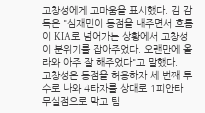고창성에게 고마움을 표시했다. 김 감독은 "심재민이 동점을 내주면서 흐름이 KIA로 넘어가는 상황에서 고창성이 분위기를 잡아주었다. 오랜만에 올라와 아주 잘 해주었다"고 말했다.
고창성은 동점을 허용하자 세 번째 투수로 나와 4타자를 상대로 1피안타 무실점으로 막고 팀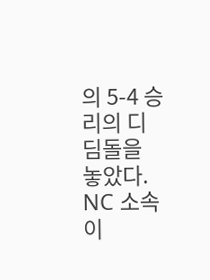의 5-4 승리의 디딤돌을 놓았다. NC 소속이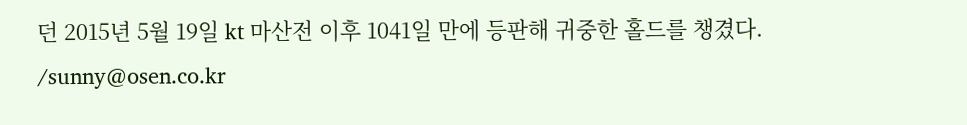던 2015년 5월 19일 kt 마산전 이후 1041일 만에 등판해 귀중한 홀드를 챙겼다. /sunny@osen.co.kr